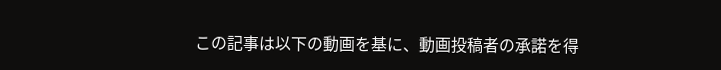この記事は以下の動画を基に、動画投稿者の承諾を得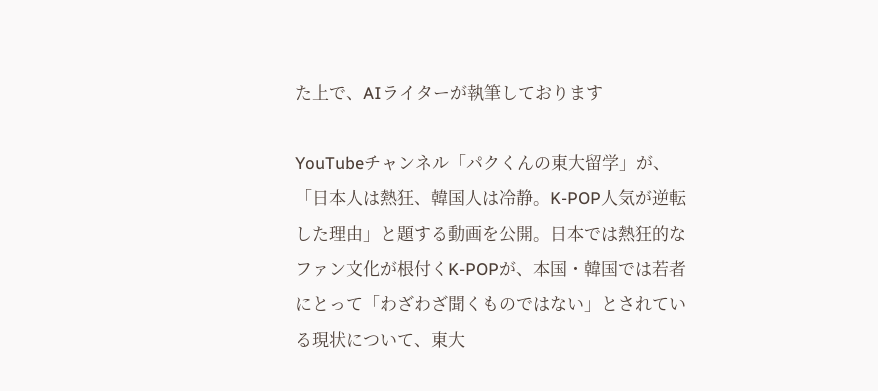た上で、AIライターが執筆しております

YouTubeチャンネル「パクくんの東大留学」が、「日本人は熱狂、韓国人は冷静。K-POP人気が逆転した理由」と題する動画を公開。日本では熱狂的なファン文化が根付くK-POPが、本国・韓国では若者にとって「わざわざ聞くものではない」とされている現状について、東大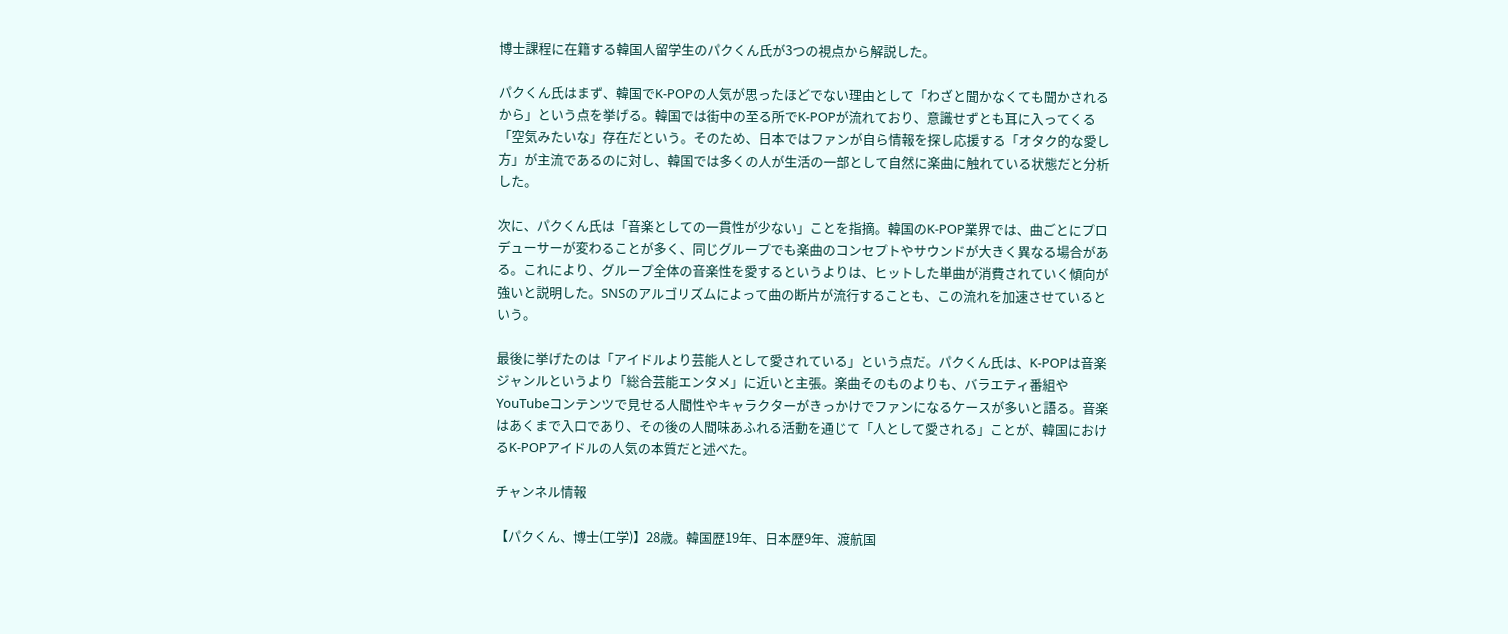博士課程に在籍する韓国人留学生のパクくん氏が3つの視点から解説した。

パクくん氏はまず、韓国でK-POPの人気が思ったほどでない理由として「わざと聞かなくても聞かされるから」という点を挙げる。韓国では街中の至る所でK-POPが流れており、意識せずとも耳に入ってくる「空気みたいな」存在だという。そのため、日本ではファンが自ら情報を探し応援する「オタク的な愛し方」が主流であるのに対し、韓国では多くの人が生活の一部として自然に楽曲に触れている状態だと分析した。

次に、パクくん氏は「音楽としての一貫性が少ない」ことを指摘。韓国のK-POP業界では、曲ごとにプロデューサーが変わることが多く、同じグループでも楽曲のコンセプトやサウンドが大きく異なる場合がある。これにより、グループ全体の音楽性を愛するというよりは、ヒットした単曲が消費されていく傾向が強いと説明した。SNSのアルゴリズムによって曲の断片が流行することも、この流れを加速させているという。

最後に挙げたのは「アイドルより芸能人として愛されている」という点だ。パクくん氏は、K-POPは音楽ジャンルというより「総合芸能エンタメ」に近いと主張。楽曲そのものよりも、バラエティ番組やYouTubeコンテンツで見せる人間性やキャラクターがきっかけでファンになるケースが多いと語る。音楽はあくまで入口であり、その後の人間味あふれる活動を通じて「人として愛される」ことが、韓国におけるK-POPアイドルの人気の本質だと述べた。

チャンネル情報

【パクくん、博士(工学)】28歳。韓国歴19年、日本歴9年、渡航国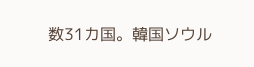数31カ国。韓国ソウル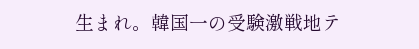生まれ。韓国一の受験激戦地テ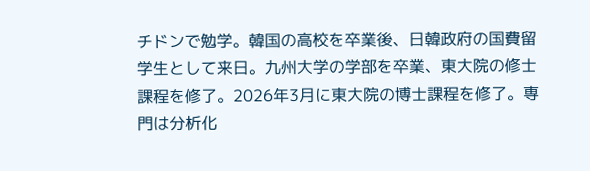チドンで勉学。韓国の高校を卒業後、日韓政府の国費留学生として来日。九州大学の学部を卒業、東大院の修士課程を修了。2026年3月に東大院の博士課程を修了。専門は分析化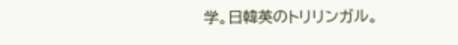学。日韓英のトリリンガル。